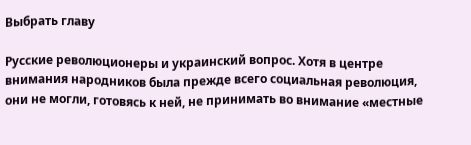Выбрать главу

Русские революционеры и украинский вопрос. Хотя в центре внимания народников была прежде всего социальная революция, они не могли, готовясь к ней, не принимать во внимание «местные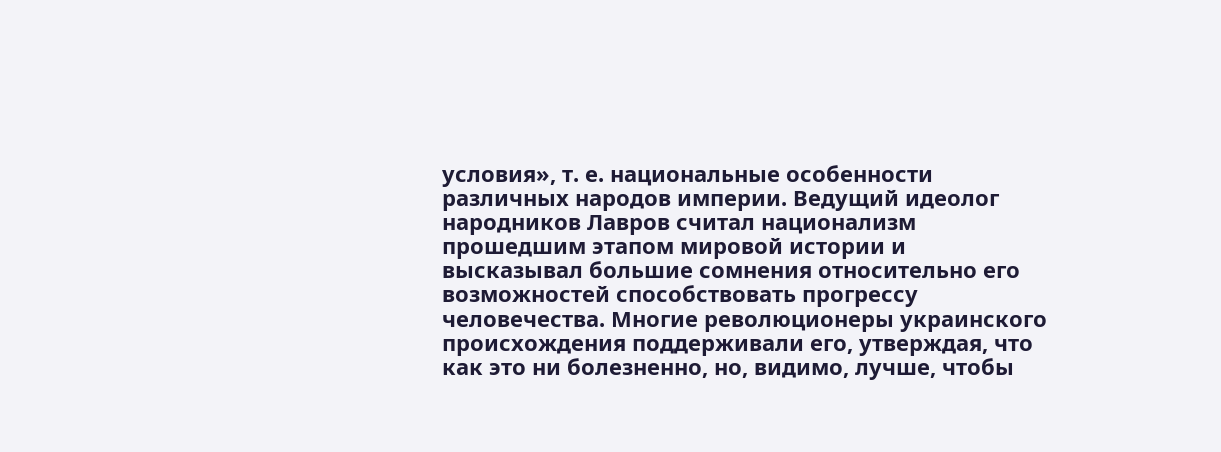условия», т. е. национальные особенности различных народов империи. Ведущий идеолог народников Лавров считал национализм прошедшим этапом мировой истории и высказывал большие сомнения относительно его возможностей способствовать прогрессу человечества. Многие революционеры украинского происхождения поддерживали его, утверждая, что как это ни болезненно, но, видимо, лучше, чтобы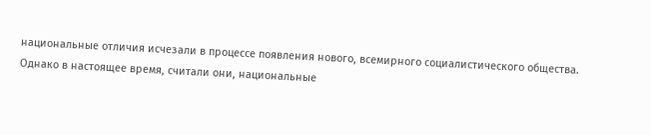национальные отличия исчезали в процессе появления нового, всемирного социалистического общества. Однако в настоящее время, считали они, национальные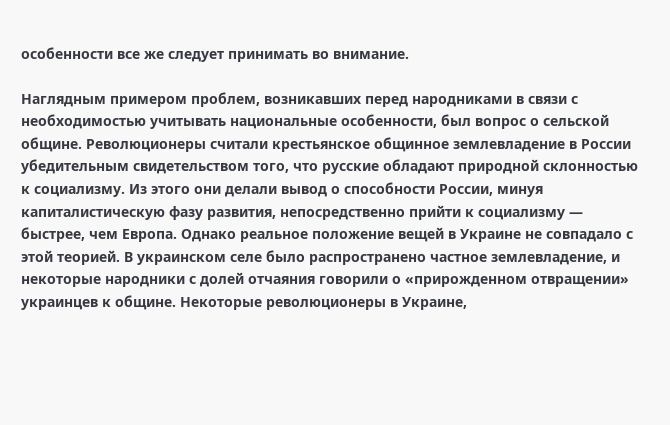особенности все же следует принимать во внимание.

Наглядным примером проблем, возникавших перед народниками в связи с необходимостью учитывать национальные особенности, был вопрос о сельской общине. Революционеры считали крестьянское общинное землевладение в России убедительным свидетельством того, что русские обладают природной склонностью к социализму. Из этого они делали вывод о способности России, минуя капиталистическую фазу развития, непосредственно прийти к социализму — быстрее, чем Европа. Однако реальное положение вещей в Украине не совпадало с этой теорией. В украинском селе было распространено частное землевладение, и некоторые народники с долей отчаяния говорили о «прирожденном отвращении» украинцев к общине. Некоторые революционеры в Украине,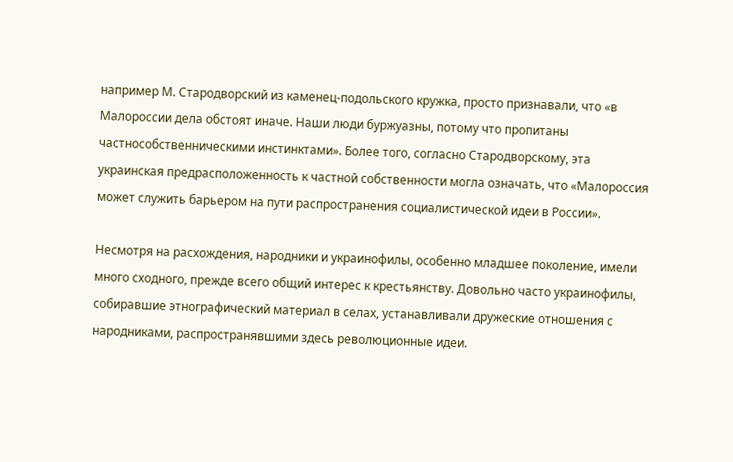например М. Стародворский из каменец-подольского кружка, просто признавали, что «в Малороссии дела обстоят иначе. Наши люди буржуазны, потому что пропитаны частнособственническими инстинктами». Более того, согласно Стародворскому, эта украинская предрасположенность к частной собственности могла означать, что «Малороссия может служить барьером на пути распространения социалистической идеи в России».

Несмотря на расхождения, народники и украинофилы, особенно младшее поколение, имели много сходного, прежде всего общий интерес к крестьянству. Довольно часто украинофилы, собиравшие этнографический материал в селах, устанавливали дружеские отношения с народниками, распространявшими здесь революционные идеи.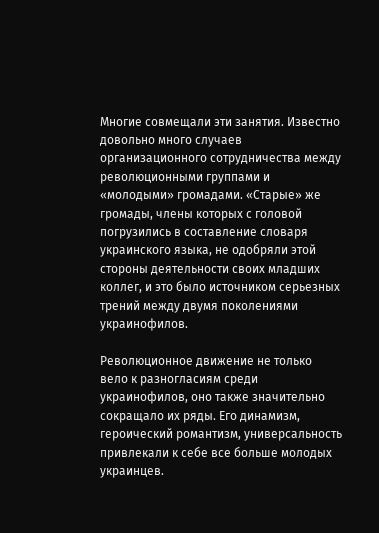Многие совмещали эти занятия. Известно довольно много случаев организационного сотрудничества между революционными группами и «молодыми» громадами. «Старые» же громады, члены которых с головой погрузились в составление словаря украинского языка, не одобряли этой стороны деятельности своих младших коллег, и это было источником серьезных трений между двумя поколениями украинофилов.

Революционное движение не только вело к разногласиям среди украинофилов, оно также значительно сокращало их ряды. Его динамизм, героический романтизм, универсальность привлекали к себе все больше молодых украинцев.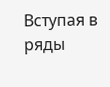Вступая в ряды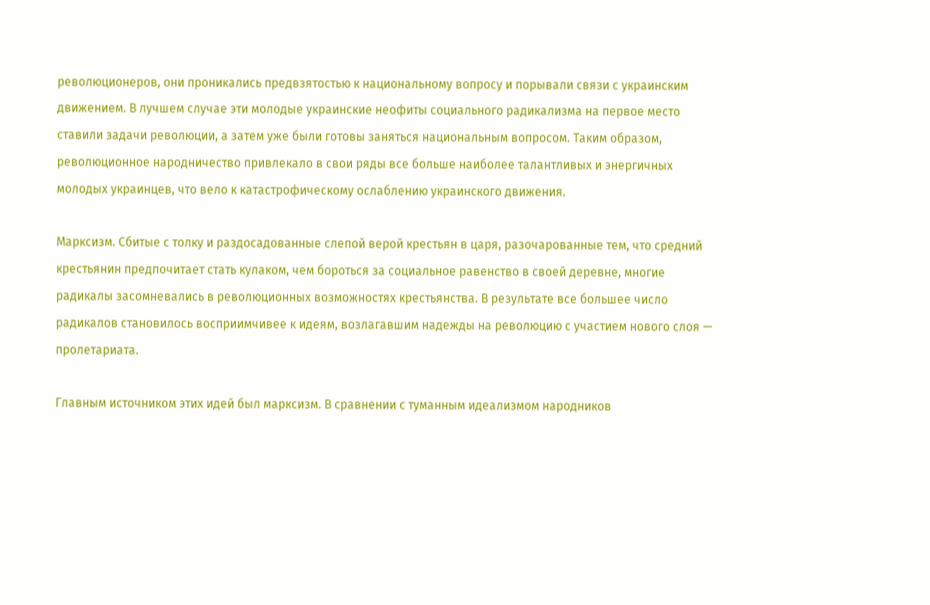революционеров, они проникались предвзятостью к национальному вопросу и порывали связи с украинским движением. В лучшем случае эти молодые украинские неофиты социального радикализма на первое место ставили задачи революции, а затем уже были готовы заняться национальным вопросом. Таким образом, революционное народничество привлекало в свои ряды все больше наиболее талантливых и энергичных молодых украинцев, что вело к катастрофическому ослаблению украинского движения.

Марксизм. Сбитые с толку и раздосадованные слепой верой крестьян в царя, разочарованные тем, что средний крестьянин предпочитает стать кулаком, чем бороться за социальное равенство в своей деревне, многие радикалы засомневались в революционных возможностях крестьянства. В результате все большее число радикалов становилось восприимчивее к идеям, возлагавшим надежды на революцию с участием нового слоя — пролетариата.

Главным источником этих идей был марксизм. В сравнении с туманным идеализмом народников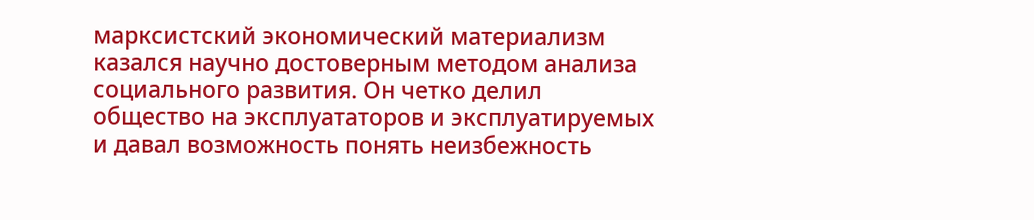марксистский экономический материализм казался научно достоверным методом анализа социального развития. Он четко делил общество на эксплуататоров и эксплуатируемых и давал возможность понять неизбежность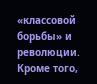«классовой борьбы» и революции. Кроме того,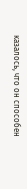казалось, что он способен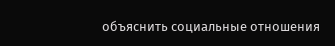объяснить социальные отношения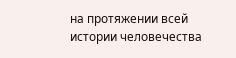на протяжении всей истории человечества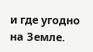и где угодно на Земле.